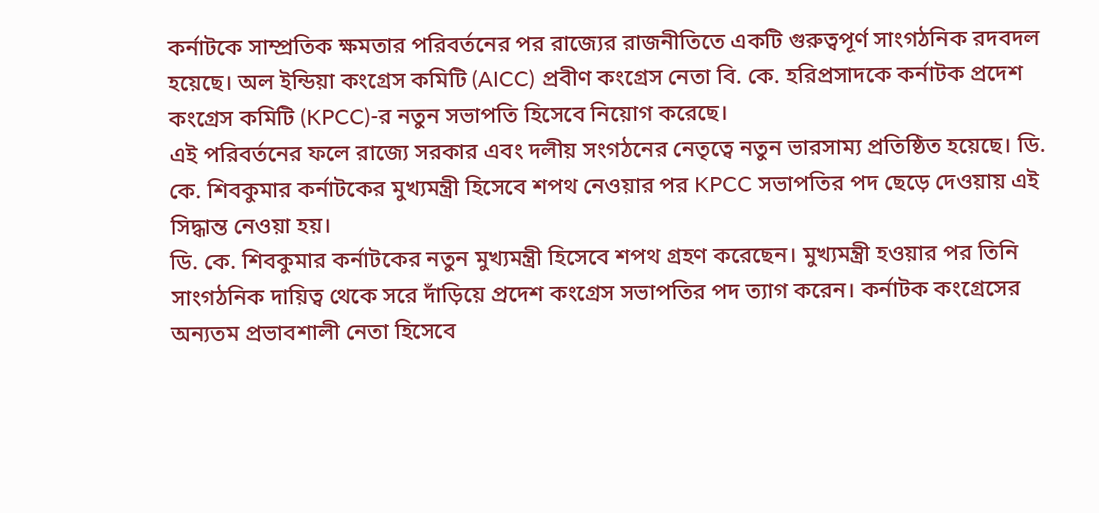কর্নাটকে সাম্প্রতিক ক্ষমতার পরিবর্তনের পর রাজ্যের রাজনীতিতে একটি গুরুত্বপূর্ণ সাংগঠনিক রদবদল হয়েছে। অল ইন্ডিয়া কংগ্রেস কমিটি (AICC) প্রবীণ কংগ্রেস নেতা বি. কে. হরিপ্রসাদকে কর্নাটক প্রদেশ কংগ্রেস কমিটি (KPCC)-র নতুন সভাপতি হিসেবে নিয়োগ করেছে।
এই পরিবর্তনের ফলে রাজ্যে সরকার এবং দলীয় সংগঠনের নেতৃত্বে নতুন ভারসাম্য প্রতিষ্ঠিত হয়েছে। ডি. কে. শিবকুমার কর্নাটকের মুখ্যমন্ত্রী হিসেবে শপথ নেওয়ার পর KPCC সভাপতির পদ ছেড়ে দেওয়ায় এই সিদ্ধান্ত নেওয়া হয়।
ডি. কে. শিবকুমার কর্নাটকের নতুন মুখ্যমন্ত্রী হিসেবে শপথ গ্রহণ করেছেন। মুখ্যমন্ত্রী হওয়ার পর তিনি সাংগঠনিক দায়িত্ব থেকে সরে দাঁড়িয়ে প্রদেশ কংগ্রেস সভাপতির পদ ত্যাগ করেন। কর্নাটক কংগ্রেসের অন্যতম প্রভাবশালী নেতা হিসেবে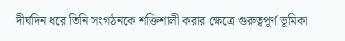দীর্ঘদিন ধরে তিনি সংগঠনকে শক্তিশালী করার ক্ষেত্রে গুরুত্বপূর্ণ ভূমিকা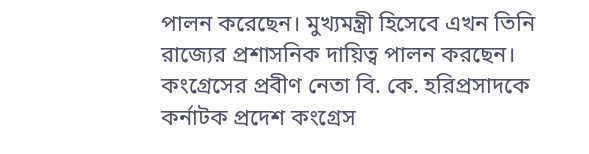পালন করেছেন। মুখ্যমন্ত্রী হিসেবে এখন তিনি রাজ্যের প্রশাসনিক দায়িত্ব পালন করছেন।
কংগ্রেসের প্রবীণ নেতা বি. কে. হরিপ্রসাদকে কর্নাটক প্রদেশ কংগ্রেস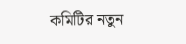কমিটির নতুন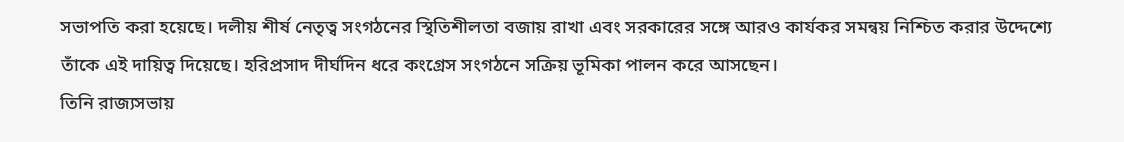সভাপতি করা হয়েছে। দলীয় শীর্ষ নেতৃত্ব সংগঠনের স্থিতিশীলতা বজায় রাখা এবং সরকারের সঙ্গে আরও কার্যকর সমন্বয় নিশ্চিত করার উদ্দেশ্যে তাঁকে এই দায়িত্ব দিয়েছে। হরিপ্রসাদ দীর্ঘদিন ধরে কংগ্রেস সংগঠনে সক্রিয় ভূমিকা পালন করে আসছেন।
তিনি রাজ্যসভায়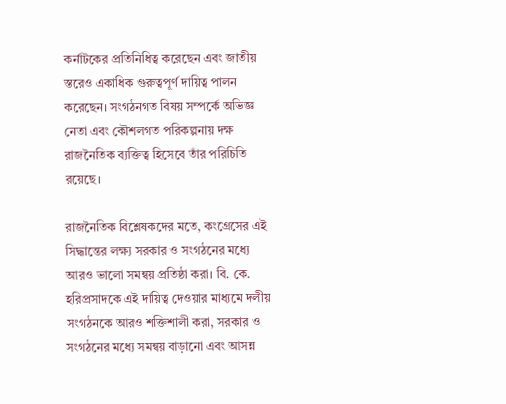কর্নাটকের প্রতিনিধিত্ব করেছেন এবং জাতীয় স্তরেও একাধিক গুরুত্বপূর্ণ দায়িত্ব পালন করেছেন। সংগঠনগত বিষয় সম্পর্কে অভিজ্ঞ নেতা এবং কৌশলগত পরিকল্পনায় দক্ষ রাজনৈতিক ব্যক্তিত্ব হিসেবে তাঁর পরিচিতি রয়েছে।

রাজনৈতিক বিশ্লেষকদের মতে, কংগ্রেসের এই সিদ্ধান্তের লক্ষ্য সরকার ও সংগঠনের মধ্যে আরও ভালো সমন্বয় প্রতিষ্ঠা করা। বি. কে. হরিপ্রসাদকে এই দায়িত্ব দেওয়ার মাধ্যমে দলীয় সংগঠনকে আরও শক্তিশালী করা, সরকার ও সংগঠনের মধ্যে সমন্বয় বাড়ানো এবং আসন্ন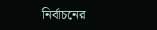নির্বাচনের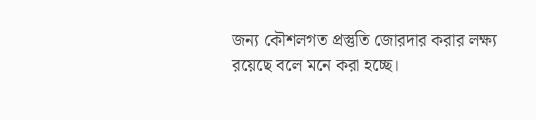জন্য কৌশলগত প্রস্তুতি জোরদার করার লক্ষ্য রয়েছে বলে মনে করা হচ্ছে।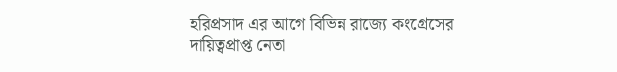হরিপ্রসাদ এর আগে বিভিন্ন রাজ্যে কংগ্রেসের দায়িত্বপ্রাপ্ত নেতা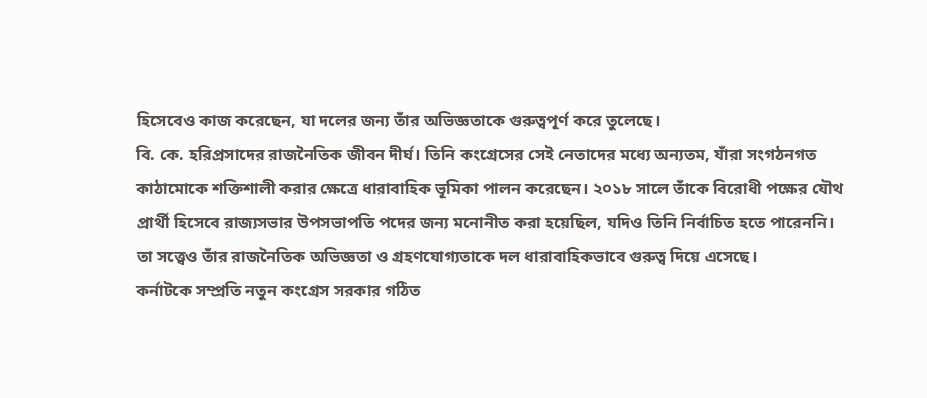হিসেবেও কাজ করেছেন, যা দলের জন্য তাঁর অভিজ্ঞতাকে গুরুত্বপূর্ণ করে তুলেছে।
বি. কে. হরিপ্রসাদের রাজনৈতিক জীবন দীর্ঘ। তিনি কংগ্রেসের সেই নেতাদের মধ্যে অন্যতম, যাঁরা সংগঠনগত কাঠামোকে শক্তিশালী করার ক্ষেত্রে ধারাবাহিক ভূমিকা পালন করেছেন। ২০১৮ সালে তাঁকে বিরোধী পক্ষের যৌথ প্রার্থী হিসেবে রাজ্যসভার উপসভাপতি পদের জন্য মনোনীত করা হয়েছিল, যদিও তিনি নির্বাচিত হতে পারেননি। তা সত্ত্বেও তাঁর রাজনৈতিক অভিজ্ঞতা ও গ্রহণযোগ্যতাকে দল ধারাবাহিকভাবে গুরুত্ব দিয়ে এসেছে।
কর্নাটকে সম্প্রতি নতুন কংগ্রেস সরকার গঠিত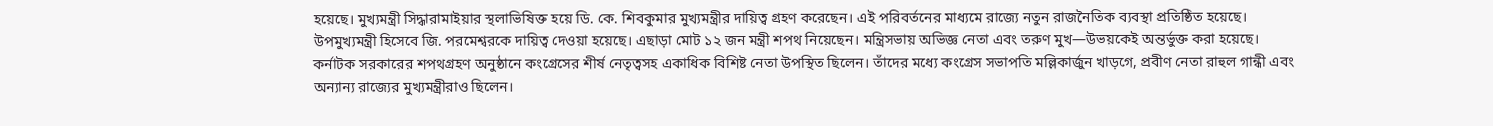হয়েছে। মুখ্যমন্ত্রী সিদ্ধারামাইয়ার স্থলাভিষিক্ত হয়ে ডি. কে. শিবকুমার মুখ্যমন্ত্রীর দায়িত্ব গ্রহণ করেছেন। এই পরিবর্তনের মাধ্যমে রাজ্যে নতুন রাজনৈতিক ব্যবস্থা প্রতিষ্ঠিত হয়েছে। উপমুখ্যমন্ত্রী হিসেবে জি. পরমেশ্বরকে দায়িত্ব দেওয়া হয়েছে। এছাড়া মোট ১২ জন মন্ত্রী শপথ নিয়েছেন। মন্ত্রিসভায় অভিজ্ঞ নেতা এবং তরুণ মুখ—উভয়কেই অন্তর্ভুক্ত করা হয়েছে।
কর্নাটক সরকারের শপথগ্রহণ অনুষ্ঠানে কংগ্রেসের শীর্ষ নেতৃত্বসহ একাধিক বিশিষ্ট নেতা উপস্থিত ছিলেন। তাঁদের মধ্যে কংগ্রেস সভাপতি মল্লিকার্জুন খাড়গে, প্রবীণ নেতা রাহুল গান্ধী এবং অন্যান্য রাজ্যের মুখ্যমন্ত্রীরাও ছিলেন।